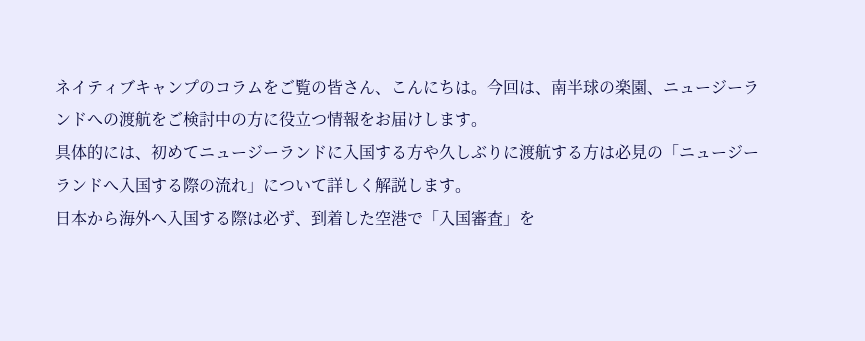ネイティブキャンプのコラムをご覧の皆さん、こんにちは。今回は、南半球の楽園、ニュージーランドへの渡航をご検討中の方に役立つ情報をお届けします。
具体的には、初めてニュージーランドに入国する方や久しぶりに渡航する方は必見の「ニュージーランドへ入国する際の流れ」について詳しく解説します。
日本から海外へ入国する際は必ず、到着した空港で「入国審査」を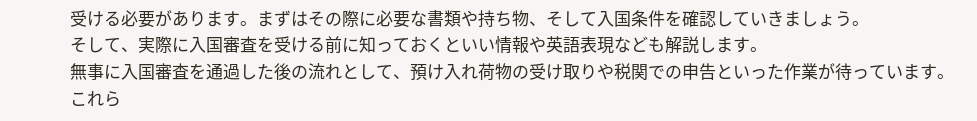受ける必要があります。まずはその際に必要な書類や持ち物、そして入国条件を確認していきましょう。
そして、実際に入国審査を受ける前に知っておくといい情報や英語表現なども解説します。
無事に入国審査を通過した後の流れとして、預け入れ荷物の受け取りや税関での申告といった作業が待っています。これら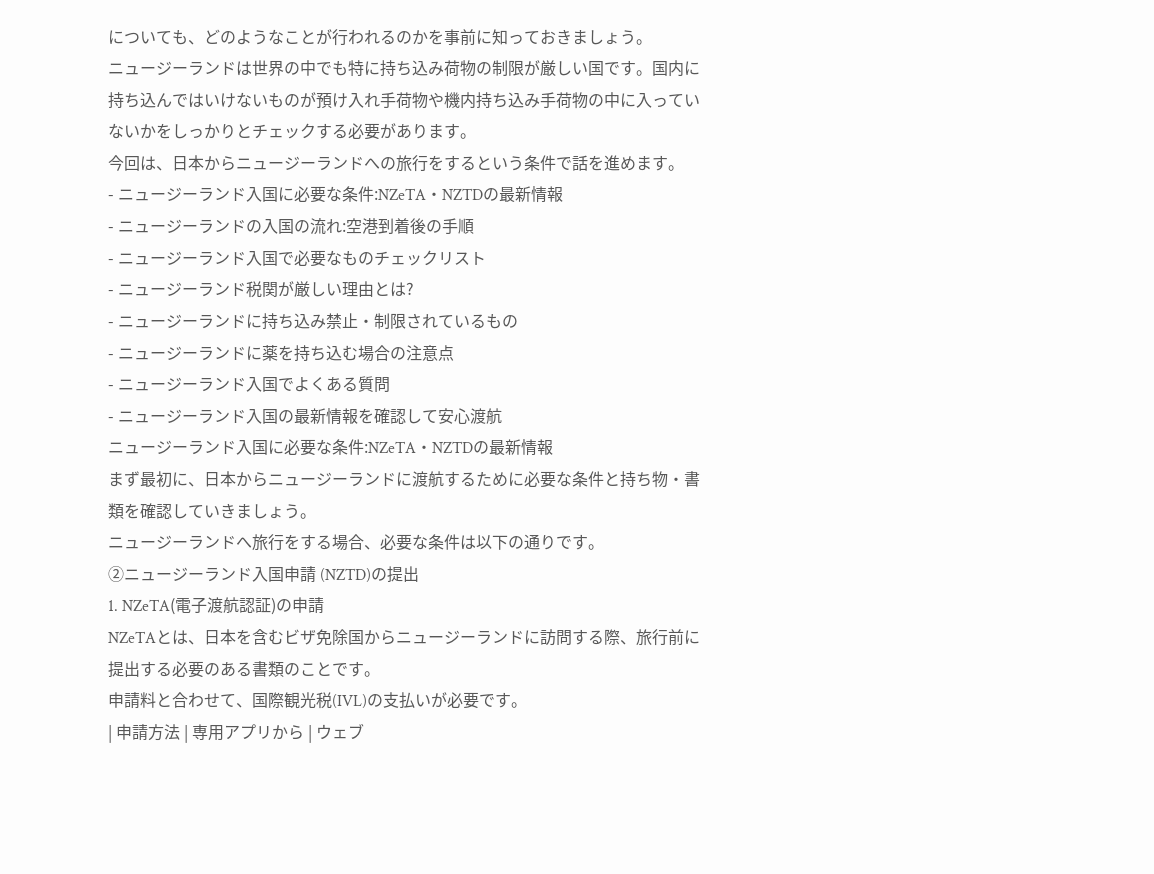についても、どのようなことが行われるのかを事前に知っておきましょう。
ニュージーランドは世界の中でも特に持ち込み荷物の制限が厳しい国です。国内に持ち込んではいけないものが預け入れ手荷物や機内持ち込み手荷物の中に入っていないかをしっかりとチェックする必要があります。
今回は、日本からニュージーランドへの旅行をするという条件で話を進めます。
- ニュージーランド入国に必要な条件:NZeTA・NZTDの最新情報
- ニュージーランドの入国の流れ:空港到着後の手順
- ニュージーランド入国で必要なものチェックリスト
- ニュージーランド税関が厳しい理由とは?
- ニュージーランドに持ち込み禁止・制限されているもの
- ニュージーランドに薬を持ち込む場合の注意点
- ニュージーランド入国でよくある質問
- ニュージーランド入国の最新情報を確認して安心渡航
ニュージーランド入国に必要な条件:NZeTA・NZTDの最新情報
まず最初に、日本からニュージーランドに渡航するために必要な条件と持ち物・書類を確認していきましょう。
ニュージーランドへ旅行をする場合、必要な条件は以下の通りです。
②ニュージーランド入国申請 (NZTD)の提出
1. NZeTA(電子渡航認証)の申請
NZeTAとは、日本を含むビザ免除国からニュージーランドに訪問する際、旅行前に提出する必要のある書類のことです。
申請料と合わせて、国際観光税(IVL)の支払いが必要です。
| 申請方法 | 専用アプリから | ウェブ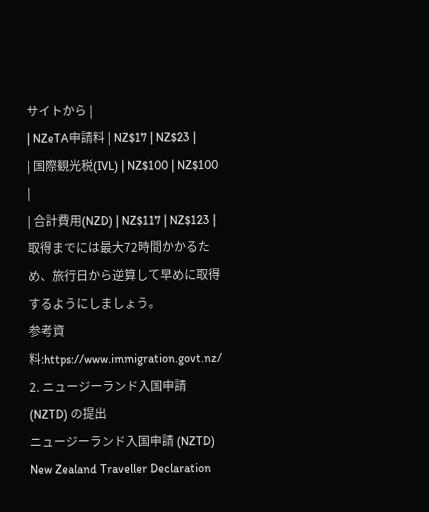サイトから |
| NZeTA申請料 | NZ$17 | NZ$23 |
| 国際観光税(IVL) | NZ$100 | NZ$100 |
| 合計費用(NZD) | NZ$117 | NZ$123 |
取得までには最大72時間かかるため、旅行日から逆算して早めに取得するようにしましょう。
参考資料:https://www.immigration.govt.nz/
2. ニュージーランド入国申請 (NZTD) の提出
ニュージーランド入国申請 (NZTD) New Zealand Traveller Declaration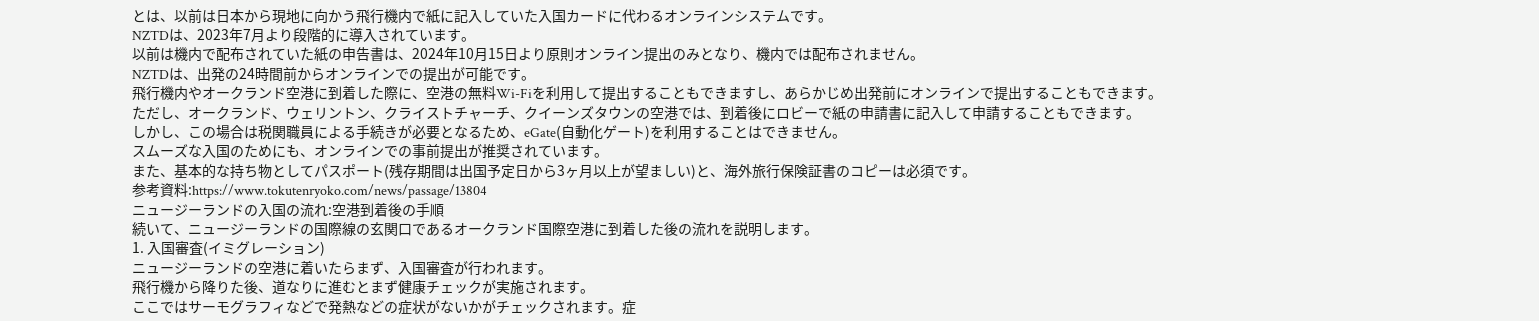とは、以前は日本から現地に向かう飛行機内で紙に記入していた入国カードに代わるオンラインシステムです。
NZTDは、2023年7月より段階的に導入されています。
以前は機内で配布されていた紙の申告書は、2024年10月15日より原則オンライン提出のみとなり、機内では配布されません。
NZTDは、出発の24時間前からオンラインでの提出が可能です。
飛行機内やオークランド空港に到着した際に、空港の無料Wi-Fiを利用して提出することもできますし、あらかじめ出発前にオンラインで提出することもできます。
ただし、オークランド、ウェリントン、クライストチャーチ、クイーンズタウンの空港では、到着後にロビーで紙の申請書に記入して申請することもできます。
しかし、この場合は税関職員による手続きが必要となるため、eGate(自動化ゲート)を利用することはできません。
スムーズな入国のためにも、オンラインでの事前提出が推奨されています。
また、基本的な持ち物としてパスポート(残存期間は出国予定日から3ヶ月以上が望ましい)と、海外旅行保険証書のコピーは必須です。
参考資料:https://www.tokutenryoko.com/news/passage/13804
ニュージーランドの入国の流れ:空港到着後の手順
続いて、ニュージーランドの国際線の玄関口であるオークランド国際空港に到着した後の流れを説明します。
1. 入国審査(イミグレーション)
ニュージーランドの空港に着いたらまず、入国審査が行われます。
飛行機から降りた後、道なりに進むとまず健康チェックが実施されます。
ここではサーモグラフィなどで発熱などの症状がないかがチェックされます。症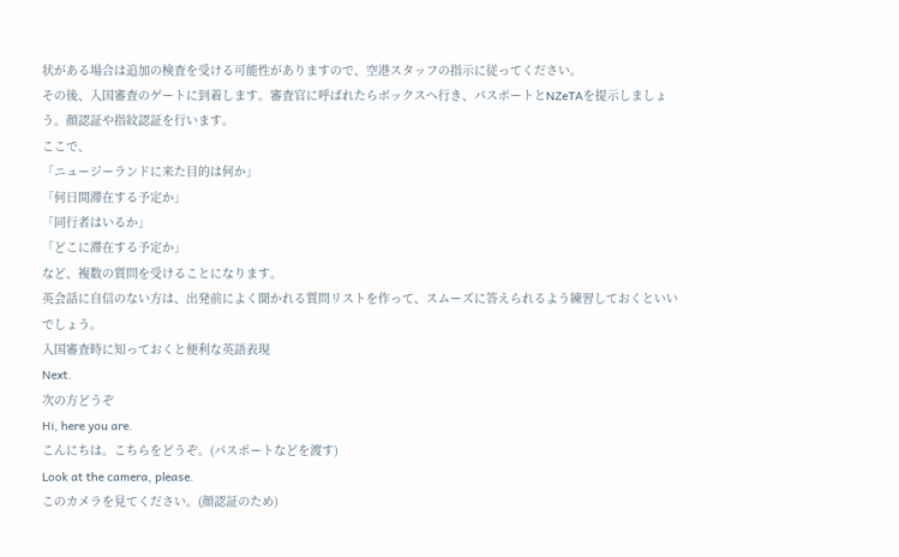状がある場合は追加の検査を受ける可能性がありますので、空港スタッフの指示に従ってください。
その後、入国審査のゲートに到着します。審査官に呼ばれたらボックスへ行き、パスポートとNZeTAを提示しましょう。顔認証や指紋認証を行います。
ここで、
「ニュージーランドに来た目的は何か」
「何日間滞在する予定か」
「同行者はいるか」
「どこに滞在する予定か」
など、複数の質問を受けることになります。
英会話に自信のない方は、出発前によく聞かれる質問リストを作って、スムーズに答えられるよう練習しておくといいでしょう。
入国審査時に知っておくと便利な英語表現
Next.
次の方どうぞ
Hi, here you are.
こんにちは。こちらをどうぞ。(パスポートなどを渡す)
Look at the camera, please.
このカメラを見てください。(顔認証のため)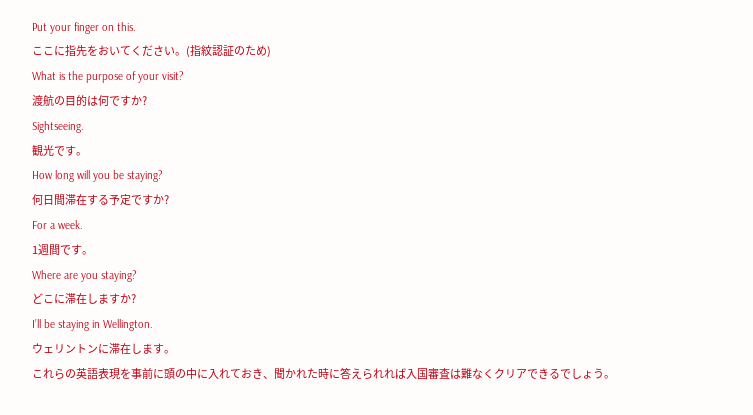Put your finger on this.
ここに指先をおいてください。(指紋認証のため)
What is the purpose of your visit?
渡航の目的は何ですか?
Sightseeing.
観光です。
How long will you be staying?
何日間滞在する予定ですか?
For a week.
1週間です。
Where are you staying?
どこに滞在しますか?
I’ll be staying in Wellington.
ウェリントンに滞在します。
これらの英語表現を事前に頭の中に入れておき、聞かれた時に答えられれば入国審査は難なくクリアできるでしょう。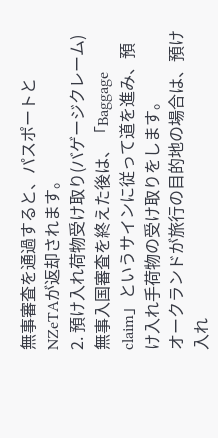無事審査を通過すると、パスポートとNZeTAが返却されます。
2. 預け入れ荷物受け取り(バゲージクレーム)
無事入国審査を終えた後は、「Baggage claim」というサインに従って道を進み、預け入れ手荷物の受け取りをします。
オークランドが旅行の目的地の場合は、預け入れ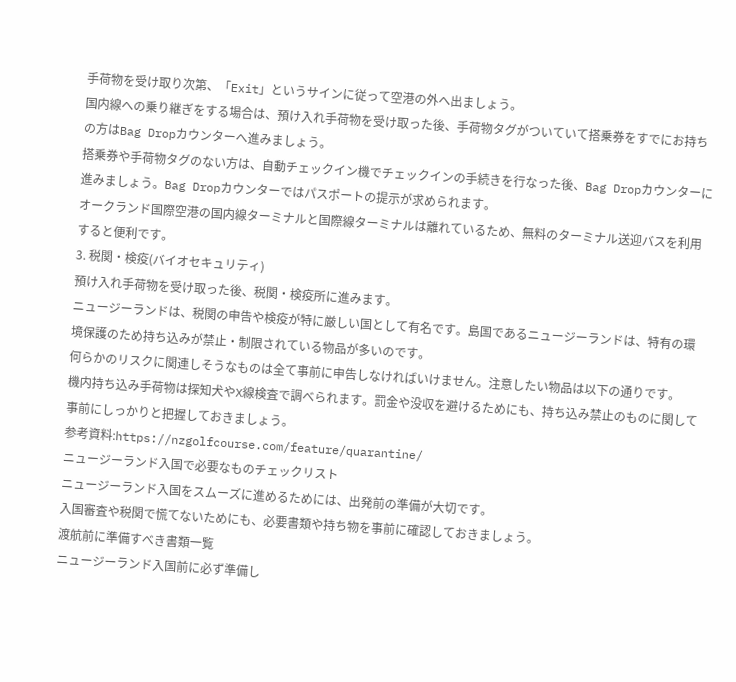手荷物を受け取り次第、「Exit」というサインに従って空港の外へ出ましょう。
国内線への乗り継ぎをする場合は、預け入れ手荷物を受け取った後、手荷物タグがついていて搭乗券をすでにお持ちの方はBag Dropカウンターへ進みましょう。
搭乗券や手荷物タグのない方は、自動チェックイン機でチェックインの手続きを行なった後、Bag Dropカウンターに進みましょう。Bag Dropカウンターではパスポートの提示が求められます。
オークランド国際空港の国内線ターミナルと国際線ターミナルは離れているため、無料のターミナル送迎バスを利用すると便利です。
3. 税関・検疫(バイオセキュリティ)
預け入れ手荷物を受け取った後、税関・検疫所に進みます。
ニュージーランドは、税関の申告や検疫が特に厳しい国として有名です。島国であるニュージーランドは、特有の環境保護のため持ち込みが禁止・制限されている物品が多いのです。
何らかのリスクに関連しそうなものは全て事前に申告しなければいけません。注意したい物品は以下の通りです。
機内持ち込み手荷物は探知犬やX線検査で調べられます。罰金や没収を避けるためにも、持ち込み禁止のものに関して事前にしっかりと把握しておきましょう。
参考資料:https://nzgolfcourse.com/feature/quarantine/
ニュージーランド入国で必要なものチェックリスト
ニュージーランド入国をスムーズに進めるためには、出発前の準備が大切です。
入国審査や税関で慌てないためにも、必要書類や持ち物を事前に確認しておきましょう。
渡航前に準備すべき書類一覧
ニュージーランド入国前に必ず準備し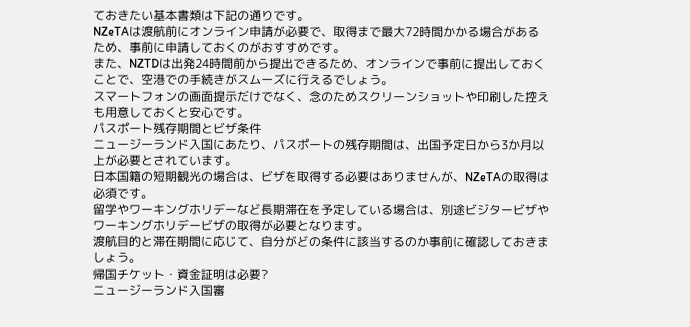ておきたい基本書類は下記の通りです。
NZeTAは渡航前にオンライン申請が必要で、取得まで最大72時間かかる場合があるため、事前に申請しておくのがおすすめです。
また、NZTDは出発24時間前から提出できるため、オンラインで事前に提出しておくことで、空港での手続きがスムーズに行えるでしょう。
スマートフォンの画面提示だけでなく、念のためスクリーンショットや印刷した控えも用意しておくと安心です。
パスポート残存期間とビザ条件
ニュージーランド入国にあたり、パスポートの残存期間は、出国予定日から3か月以上が必要とされています。
日本国籍の短期観光の場合は、ビザを取得する必要はありませんが、NZeTAの取得は必須です。
留学やワーキングホリデーなど長期滞在を予定している場合は、別途ビジタービザやワーキングホリデービザの取得が必要となります。
渡航目的と滞在期間に応じて、自分がどの条件に該当するのか事前に確認しておきましょう。
帰国チケット・資金証明は必要?
ニュージーランド入国審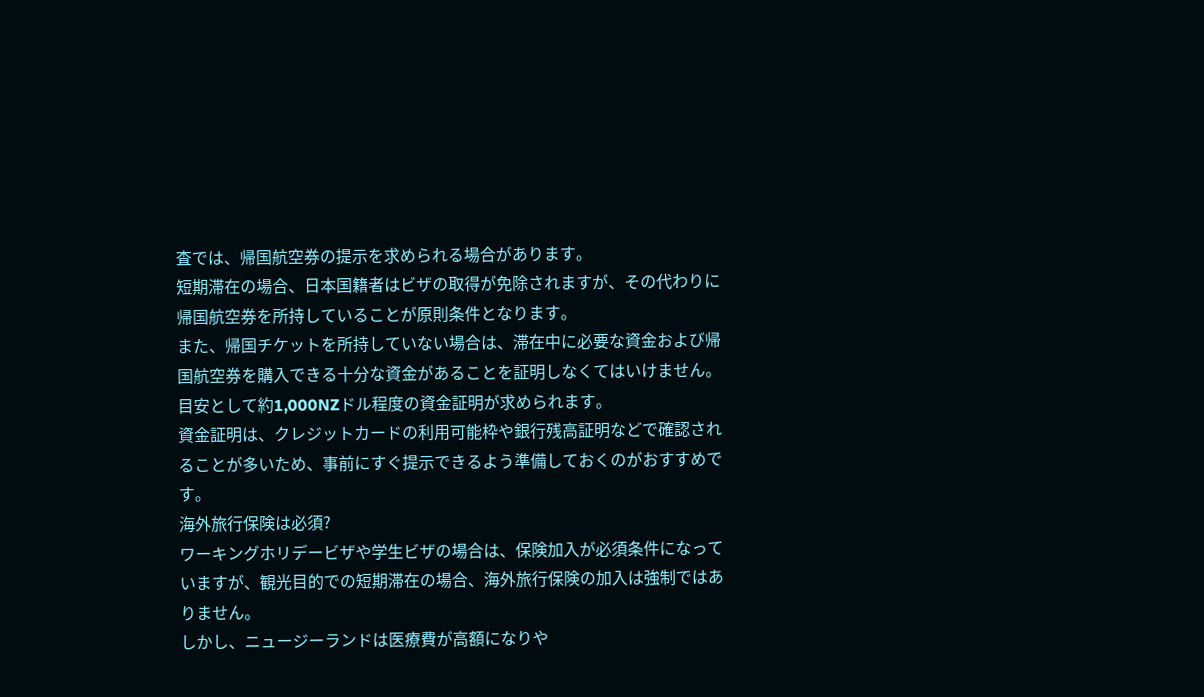査では、帰国航空券の提示を求められる場合があります。
短期滞在の場合、日本国籍者はビザの取得が免除されますが、その代わりに帰国航空券を所持していることが原則条件となります。
また、帰国チケットを所持していない場合は、滞在中に必要な資金および帰国航空券を購入できる十分な資金があることを証明しなくてはいけません。
目安として約1,000NZドル程度の資金証明が求められます。
資金証明は、クレジットカードの利用可能枠や銀行残高証明などで確認されることが多いため、事前にすぐ提示できるよう準備しておくのがおすすめです。
海外旅行保険は必須?
ワーキングホリデービザや学生ビザの場合は、保険加入が必須条件になっていますが、観光目的での短期滞在の場合、海外旅行保険の加入は強制ではありません。
しかし、ニュージーランドは医療費が高額になりや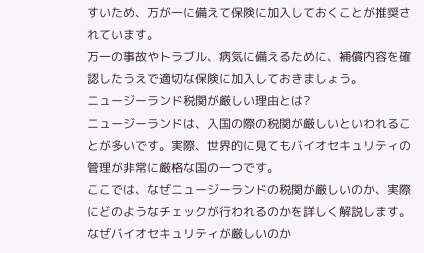すいため、万が一に備えて保険に加入しておくことが推奨されています。
万一の事故やトラブル、病気に備えるために、補償内容を確認したうえで適切な保険に加入しておきましょう。
ニュージーランド税関が厳しい理由とは?
ニュージーランドは、入国の際の税関が厳しいといわれることが多いです。実際、世界的に見てもバイオセキュリティの管理が非常に厳格な国の一つです。
ここでは、なぜニュージーランドの税関が厳しいのか、実際にどのようなチェックが行われるのかを詳しく解説します。
なぜバイオセキュリティが厳しいのか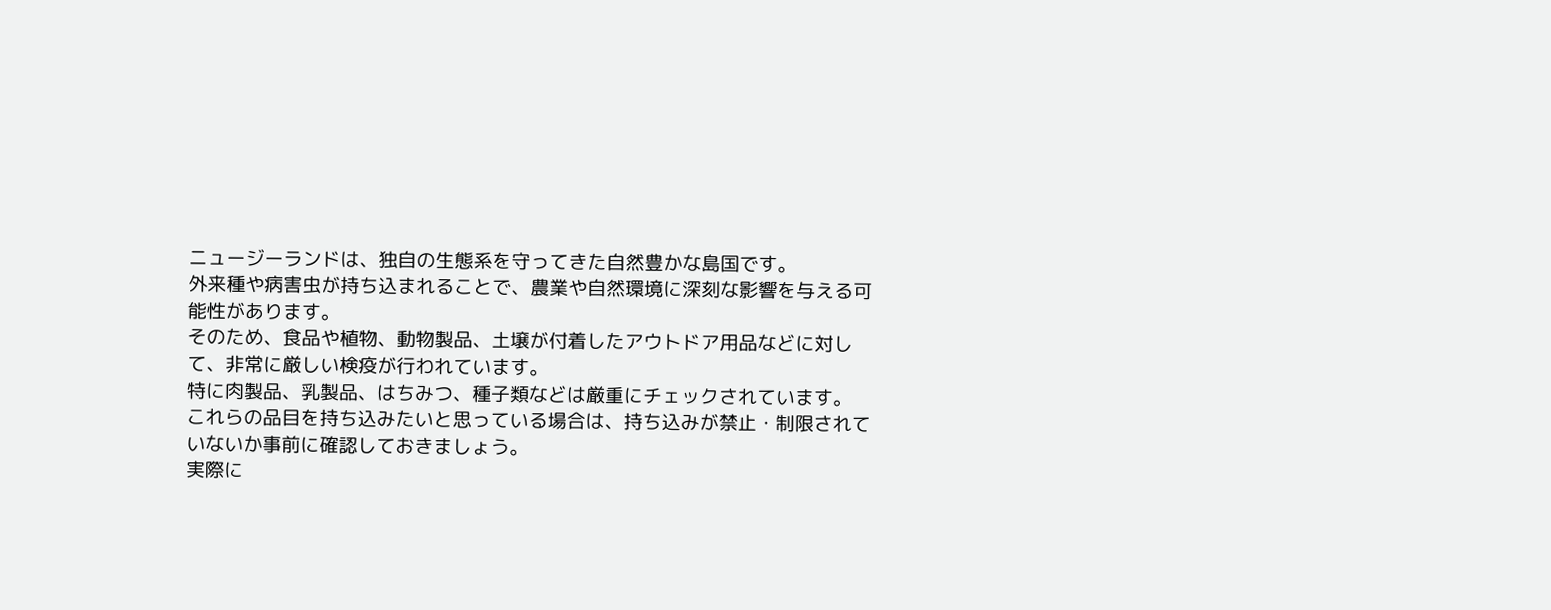ニュージーランドは、独自の生態系を守ってきた自然豊かな島国です。
外来種や病害虫が持ち込まれることで、農業や自然環境に深刻な影響を与える可能性があります。
そのため、食品や植物、動物製品、土壌が付着したアウトドア用品などに対して、非常に厳しい検疫が行われています。
特に肉製品、乳製品、はちみつ、種子類などは厳重にチェックされています。
これらの品目を持ち込みたいと思っている場合は、持ち込みが禁止・制限されていないか事前に確認しておきましょう。
実際に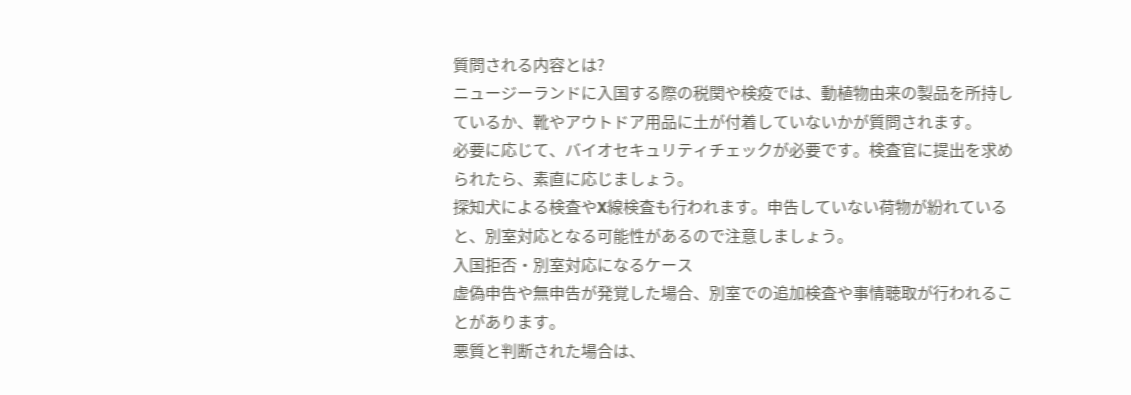質問される内容とは?
ニュージーランドに入国する際の税関や検疫では、動植物由来の製品を所持しているか、靴やアウトドア用品に土が付着していないかが質問されます。
必要に応じて、バイオセキュリティチェックが必要です。検査官に提出を求められたら、素直に応じましょう。
探知犬による検査やX線検査も行われます。申告していない荷物が紛れていると、別室対応となる可能性があるので注意しましょう。
入国拒否・別室対応になるケース
虚偽申告や無申告が発覚した場合、別室での追加検査や事情聴取が行われることがあります。
悪質と判断された場合は、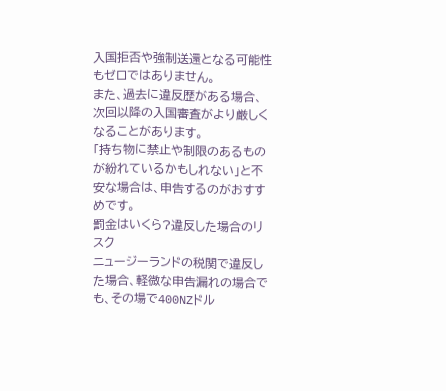入国拒否や強制送還となる可能性もゼロではありません。
また、過去に違反歴がある場合、次回以降の入国審査がより厳しくなることがあります。
「持ち物に禁止や制限のあるものが紛れているかもしれない」と不安な場合は、申告するのがおすすめです。
罰金はいくら?違反した場合のリスク
ニュージーランドの税関で違反した場合、軽微な申告漏れの場合でも、その場で400NZドル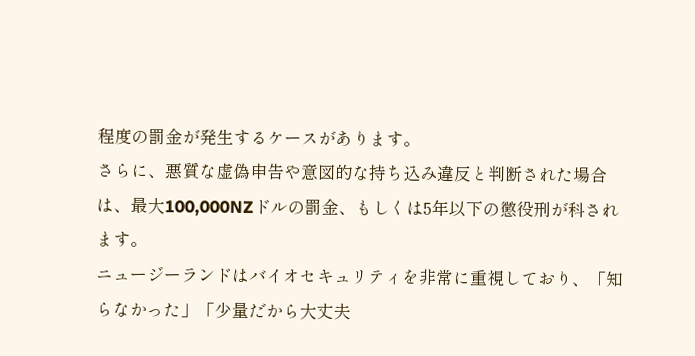程度の罰金が発生するケースがあります。
さらに、悪質な虚偽申告や意図的な持ち込み違反と判断された場合は、最大100,000NZドルの罰金、もしくは5年以下の懲役刑が科されます。
ニュージーランドはバイオセキュリティを非常に重視しており、「知らなかった」「少量だから大丈夫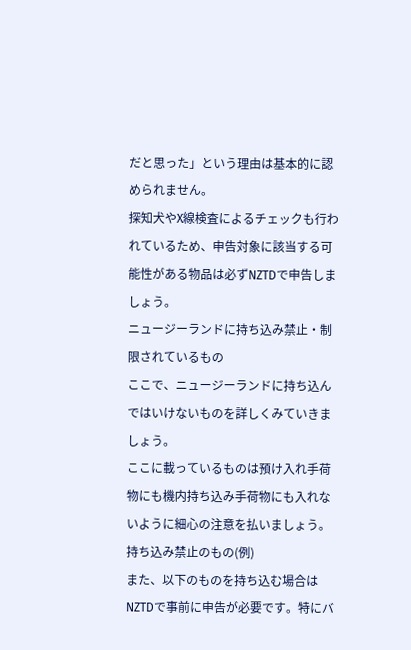だと思った」という理由は基本的に認められません。
探知犬やX線検査によるチェックも行われているため、申告対象に該当する可能性がある物品は必ずNZTDで申告しましょう。
ニュージーランドに持ち込み禁止・制限されているもの
ここで、ニュージーランドに持ち込んではいけないものを詳しくみていきましょう。
ここに載っているものは預け入れ手荷物にも機内持ち込み手荷物にも入れないように細心の注意を払いましょう。
持ち込み禁止のもの(例)
また、以下のものを持ち込む場合はNZTDで事前に申告が必要です。特にバ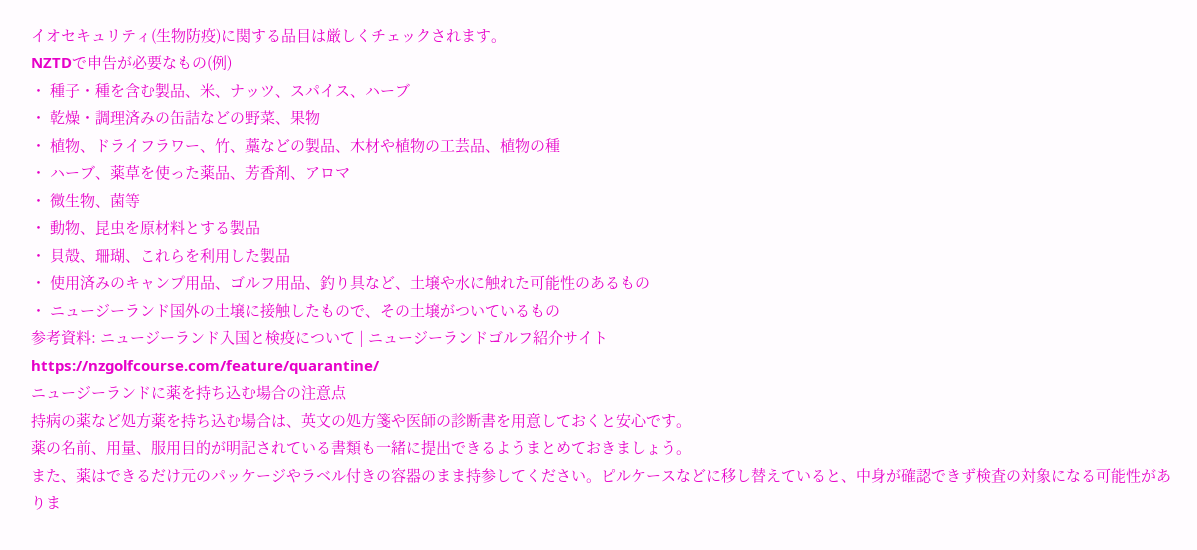イオセキュリティ(生物防疫)に関する品目は厳しくチェックされます。
NZTDで申告が必要なもの(例)
・ 種子・種を含む製品、米、ナッツ、スパイス、ハーブ
・ 乾燥・調理済みの缶詰などの野菜、果物
・ 植物、ドライフラワー、竹、藁などの製品、木材や植物の工芸品、植物の種
・ ハーブ、薬草を使った薬品、芳香剤、アロマ
・ 微生物、菌等
・ 動物、昆虫を原材料とする製品
・ 貝殻、珊瑚、これらを利用した製品
・ 使用済みのキャンプ用品、ゴルフ用品、釣り具など、土壌や水に触れた可能性のあるもの
・ ニュージーランド国外の土壌に接触したもので、その土壌がついているもの
参考資料: ニュージーランド入国と検疫について | ニュージーランドゴルフ紹介サイト
https://nzgolfcourse.com/feature/quarantine/
ニュージーランドに薬を持ち込む場合の注意点
持病の薬など処方薬を持ち込む場合は、英文の処方箋や医師の診断書を用意しておくと安心です。
薬の名前、用量、服用目的が明記されている書類も一緒に提出できるようまとめておきましょう。
また、薬はできるだけ元のパッケージやラベル付きの容器のまま持参してください。ピルケースなどに移し替えていると、中身が確認できず検査の対象になる可能性がありま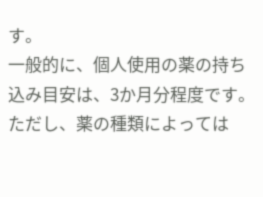す。
一般的に、個人使用の薬の持ち込み目安は、3か月分程度です。ただし、薬の種類によっては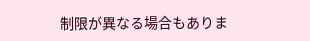制限が異なる場合もありま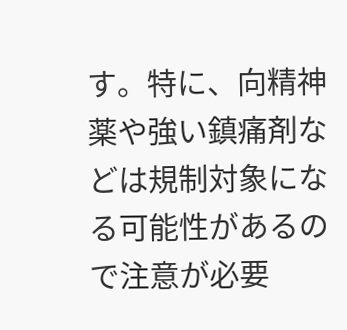す。特に、向精神薬や強い鎮痛剤などは規制対象になる可能性があるので注意が必要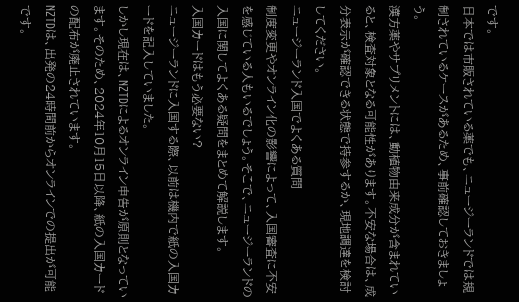です。
日本では市販されている薬でも、ニュージーランドでは規制されているケースがあるため、事前確認しておきましょう。
漢方薬やサプリメントには、動植物由来成分が含まれていると、検査対象となる可能性があります。不安な場合は、成分表示が確認できる状態で持参するか、現地調達を検討してください。
ニュージーランド入国でよくある質問
制度変更やオンライン化の影響によって、入国審査に不安を感じている人もいるでしょう。そこで、ニュージーランドの入国に関してよくある疑問をまとめて解説します。
入国カードはもう必要ない?
ニュージーランドに入国する際、以前は機内で紙の入国カードを記入していました。
しかし現在は、NZTDによるオンライン申告が原則となっています。そのため、2024年10月15日以降、紙の入国カードの配布が廃止されています。
NZTDは、出発の24時間前からオンラインでの提出が可能です。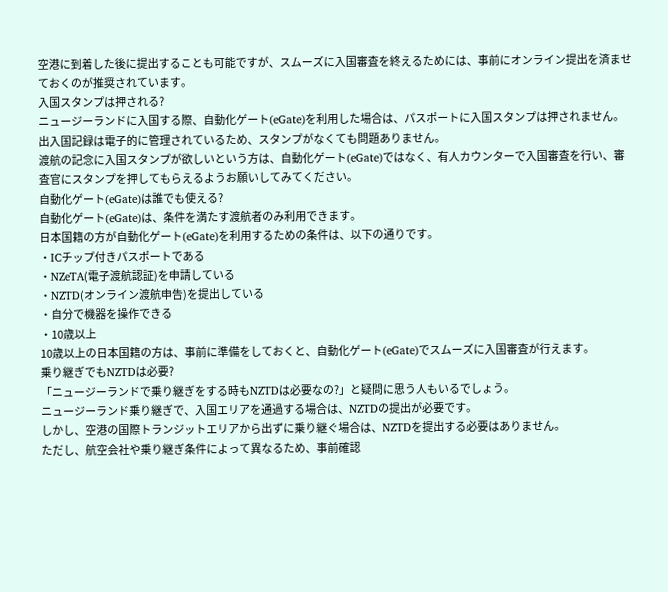空港に到着した後に提出することも可能ですが、スムーズに入国審査を終えるためには、事前にオンライン提出を済ませておくのが推奨されています。
入国スタンプは押される?
ニュージーランドに入国する際、自動化ゲート(eGate)を利用した場合は、パスポートに入国スタンプは押されません。
出入国記録は電子的に管理されているため、スタンプがなくても問題ありません。
渡航の記念に入国スタンプが欲しいという方は、自動化ゲート(eGate)ではなく、有人カウンターで入国審査を行い、審査官にスタンプを押してもらえるようお願いしてみてください。
自動化ゲート(eGate)は誰でも使える?
自動化ゲート(eGate)は、条件を満たす渡航者のみ利用できます。
日本国籍の方が自動化ゲート(eGate)を利用するための条件は、以下の通りです。
・ICチップ付きパスポートである
・NZeTA(電子渡航認証)を申請している
・NZTD(オンライン渡航申告)を提出している
・自分で機器を操作できる
・10歳以上
10歳以上の日本国籍の方は、事前に準備をしておくと、自動化ゲート(eGate)でスムーズに入国審査が行えます。
乗り継ぎでもNZTDは必要?
「ニュージーランドで乗り継ぎをする時もNZTDは必要なの?」と疑問に思う人もいるでしょう。
ニュージーランド乗り継ぎで、入国エリアを通過する場合は、NZTDの提出が必要です。
しかし、空港の国際トランジットエリアから出ずに乗り継ぐ場合は、NZTDを提出する必要はありません。
ただし、航空会社や乗り継ぎ条件によって異なるため、事前確認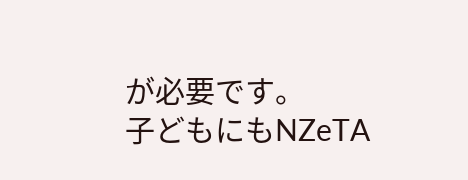が必要です。
子どもにもNZeTA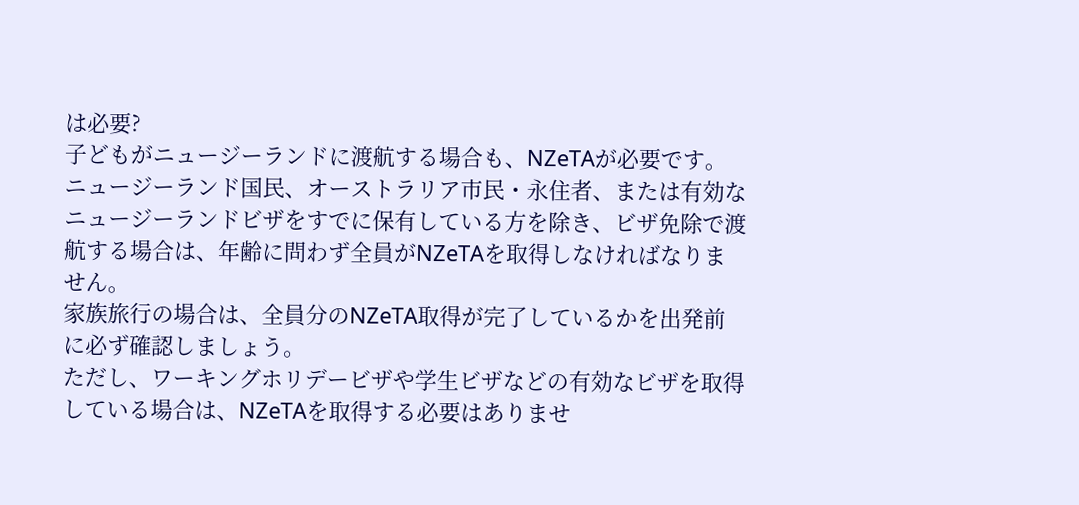は必要?
子どもがニュージーランドに渡航する場合も、NZeTAが必要です。
ニュージーランド国民、オーストラリア市民・永住者、または有効なニュージーランドビザをすでに保有している方を除き、ビザ免除で渡航する場合は、年齢に問わず全員がNZeTAを取得しなければなりません。
家族旅行の場合は、全員分のNZeTA取得が完了しているかを出発前に必ず確認しましょう。
ただし、ワーキングホリデービザや学生ビザなどの有効なビザを取得している場合は、NZeTAを取得する必要はありませ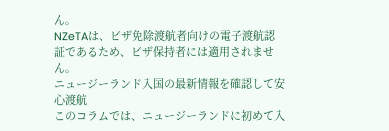ん。
NZeTAは、ビザ免除渡航者向けの電子渡航認証であるため、ビザ保持者には適用されません。
ニュージーランド入国の最新情報を確認して安心渡航
このコラムでは、ニュージーランドに初めて入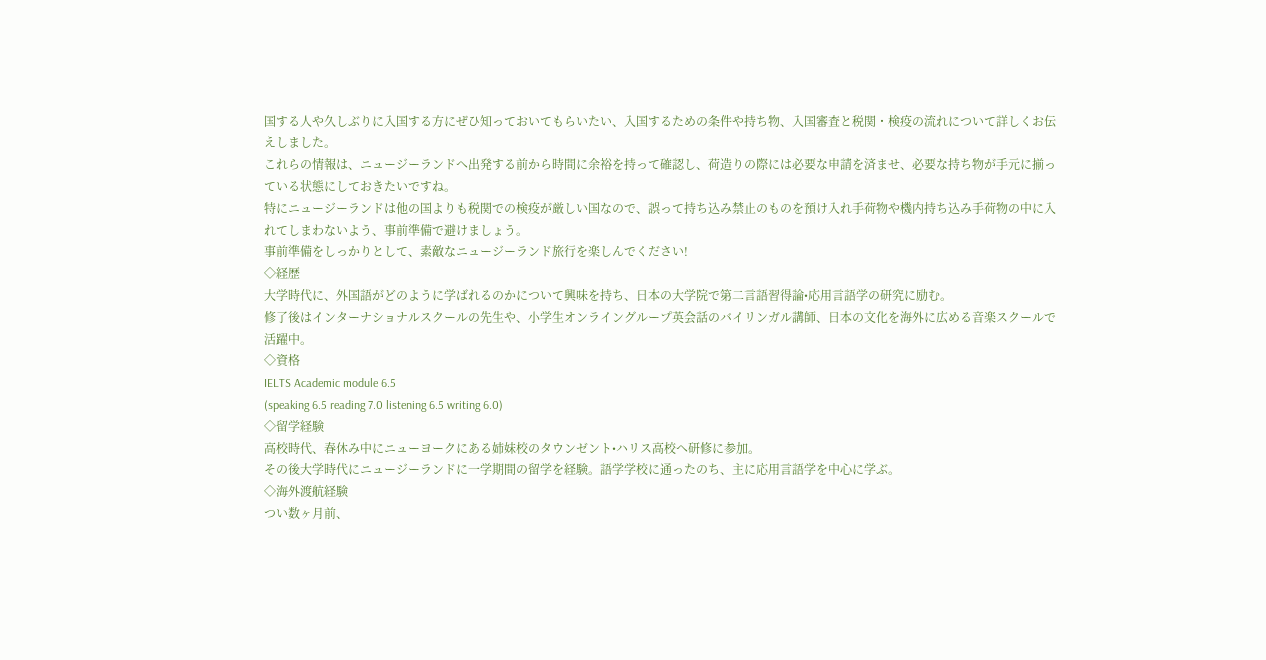国する人や久しぶりに入国する方にぜひ知っておいてもらいたい、入国するための条件や持ち物、入国審査と税関・検疫の流れについて詳しくお伝えしました。
これらの情報は、ニュージーランドへ出発する前から時間に余裕を持って確認し、荷造りの際には必要な申請を済ませ、必要な持ち物が手元に揃っている状態にしておきたいですね。
特にニュージーランドは他の国よりも税関での検疫が厳しい国なので、誤って持ち込み禁止のものを預け入れ手荷物や機内持ち込み手荷物の中に入れてしまわないよう、事前準備で避けましょう。
事前準備をしっかりとして、素敵なニュージーランド旅行を楽しんでください!
◇経歴
大学時代に、外国語がどのように学ばれるのかについて興味を持ち、日本の大学院で第二言語習得論•応用言語学の研究に励む。
修了後はインターナショナルスクールの先生や、小学生オンライングループ英会話のバイリンガル講師、日本の文化を海外に広める音楽スクールで活躍中。
◇資格
IELTS Academic module 6.5
(speaking 6.5 reading 7.0 listening 6.5 writing 6.0)
◇留学経験
高校時代、春休み中にニューヨークにある姉妹校のタウンゼント•ハリス高校へ研修に参加。
その後大学時代にニュージーランドに一学期間の留学を経験。語学学校に通ったのち、主に応用言語学を中心に学ぶ。
◇海外渡航経験
つい数ヶ月前、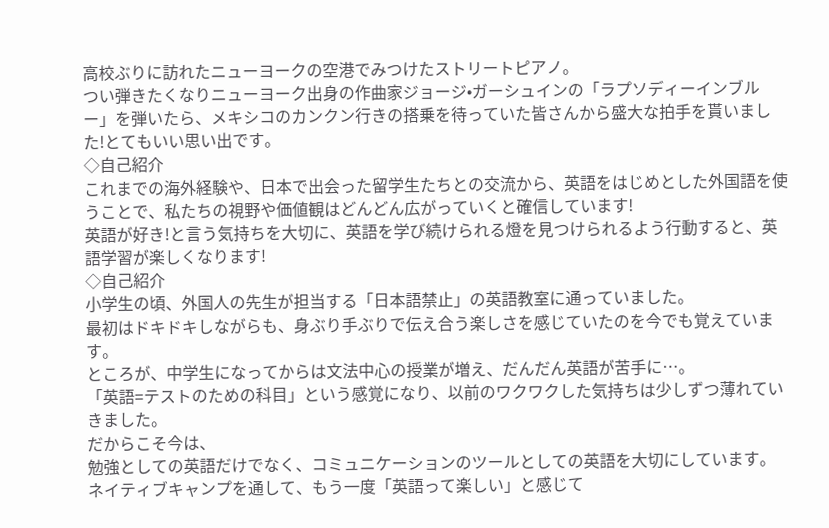高校ぶりに訪れたニューヨークの空港でみつけたストリートピアノ。
つい弾きたくなりニューヨーク出身の作曲家ジョージ•ガーシュインの「ラプソディーインブルー」を弾いたら、メキシコのカンクン行きの搭乗を待っていた皆さんから盛大な拍手を貰いました!とてもいい思い出です。
◇自己紹介
これまでの海外経験や、日本で出会った留学生たちとの交流から、英語をはじめとした外国語を使うことで、私たちの視野や価値観はどんどん広がっていくと確信しています!
英語が好き!と言う気持ちを大切に、英語を学び続けられる燈を見つけられるよう行動すると、英語学習が楽しくなります!
◇自己紹介
小学生の頃、外国人の先生が担当する「日本語禁止」の英語教室に通っていました。
最初はドキドキしながらも、身ぶり手ぶりで伝え合う楽しさを感じていたのを今でも覚えています。
ところが、中学生になってからは文法中心の授業が増え、だんだん英語が苦手に…。
「英語=テストのための科目」という感覚になり、以前のワクワクした気持ちは少しずつ薄れていきました。
だからこそ今は、
勉強としての英語だけでなく、コミュニケーションのツールとしての英語を大切にしています。
ネイティブキャンプを通して、もう一度「英語って楽しい」と感じて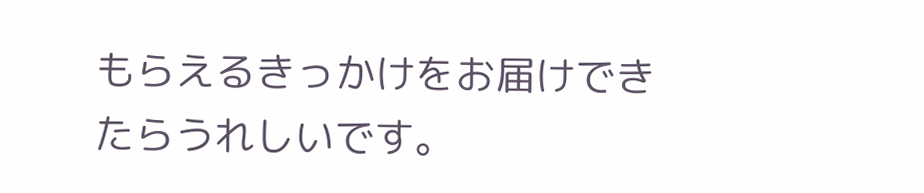もらえるきっかけをお届けできたらうれしいです。